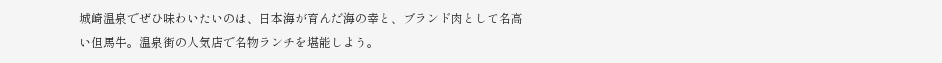城崎温泉でぜひ味わいたいのは、日本海が育んだ海の幸と、ブランド肉として名高い但馬牛。温泉街の人気店で名物ランチを堪能しよう。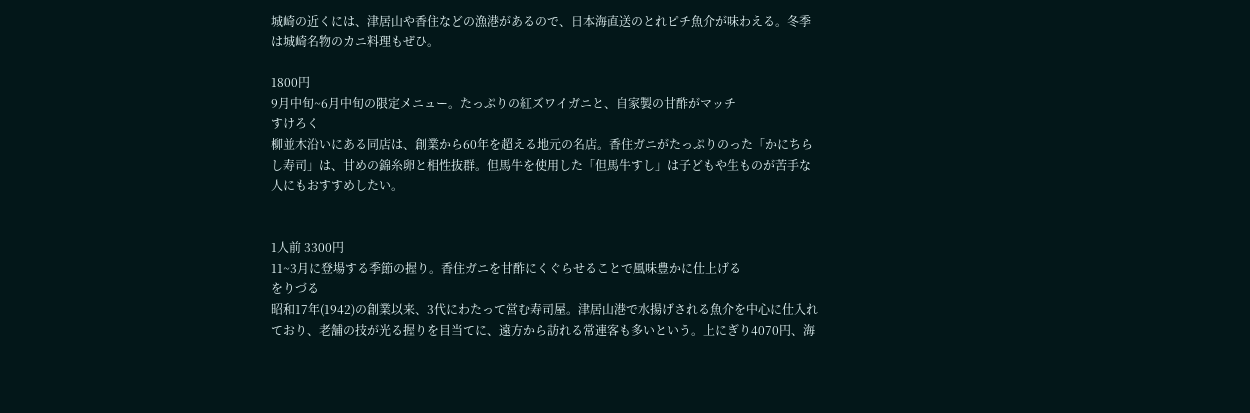城崎の近くには、津居山や香住などの漁港があるので、日本海直送のとれピチ魚介が味わえる。冬季は城崎名物のカニ料理もぜひ。

1800円
9月中旬~6月中旬の限定メニュー。たっぷりの紅ズワイガニと、自家製の甘酢がマッチ
すけろく
柳並木沿いにある同店は、創業から60年を超える地元の名店。香住ガニがたっぷりのった「かにちらし寿司」は、甘めの錦糸卵と相性抜群。但馬牛を使用した「但馬牛すし」は子どもや生ものが苦手な人にもおすすめしたい。


1人前 3300円
11~3月に登場する季節の握り。香住ガニを甘酢にくぐらせることで風味豊かに仕上げる
をりづる
昭和17年(1942)の創業以来、3代にわたって営む寿司屋。津居山港で水揚げされる魚介を中心に仕入れており、老舗の技が光る握りを目当てに、遠方から訪れる常連客も多いという。上にぎり4070円、海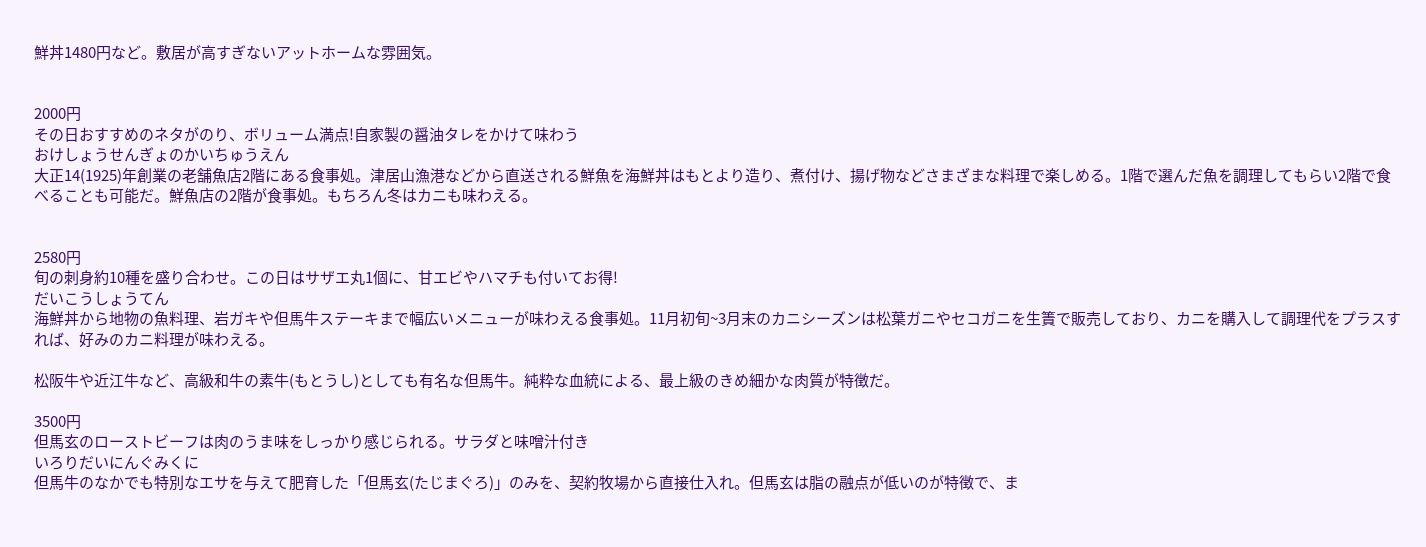鮮丼1480円など。敷居が高すぎないアットホームな雰囲気。


2000円
その日おすすめのネタがのり、ボリューム満点!自家製の醤油タレをかけて味わう
おけしょうせんぎょのかいちゅうえん
大正14(1925)年創業の老舗魚店2階にある食事処。津居山漁港などから直送される鮮魚を海鮮丼はもとより造り、煮付け、揚げ物などさまざまな料理で楽しめる。1階で選んだ魚を調理してもらい2階で食べることも可能だ。鮮魚店の2階が食事処。もちろん冬はカニも味わえる。


2580円
旬の刺身約10種を盛り合わせ。この日はサザエ丸1個に、甘エビやハマチも付いてお得!
だいこうしょうてん
海鮮丼から地物の魚料理、岩ガキや但馬牛ステーキまで幅広いメニューが味わえる食事処。11月初旬~3月末のカニシーズンは松葉ガニやセコガニを生簀で販売しており、カニを購入して調理代をプラスすれば、好みのカニ料理が味わえる。

松阪牛や近江牛など、高級和牛の素牛(もとうし)としても有名な但馬牛。純粋な血統による、最上級のきめ細かな肉質が特徴だ。

3500円
但馬玄のローストビーフは肉のうま味をしっかり感じられる。サラダと味噌汁付き
いろりだいにんぐみくに
但馬牛のなかでも特別なエサを与えて肥育した「但馬玄(たじまぐろ)」のみを、契約牧場から直接仕入れ。但馬玄は脂の融点が低いのが特徴で、ま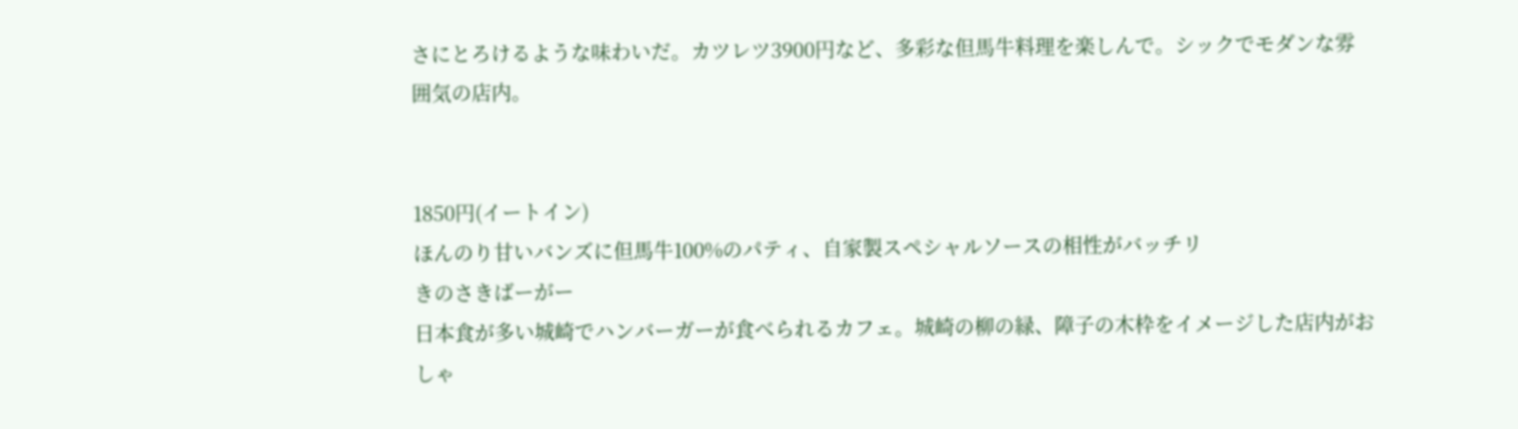さにとろけるような味わいだ。カツレツ3900円など、多彩な但馬牛料理を楽しんで。シックでモダンな雰囲気の店内。


1850円(イートイン)
ほんのり甘いバンズに但馬牛100%のパティ、自家製スペシャルソースの相性がバッチリ
きのさきばーがー
日本食が多い城崎でハンバーガーが食べられるカフェ。城崎の柳の緑、障子の木枠をイメージした店内がおしゃ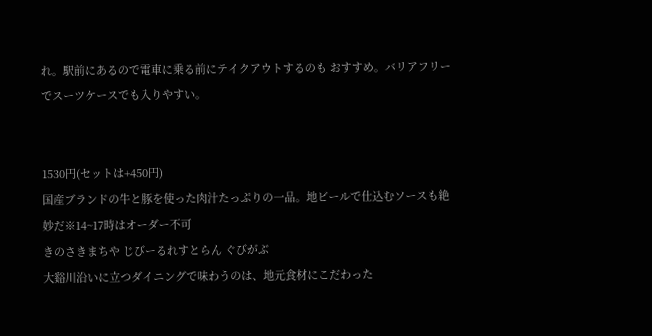れ。駅前にあるので電車に乗る前にテイクアウトするのも おすすめ。バリアフリーでスーツケースでも入りやすい。


1530円(セットは+450円)
国産ブランドの牛と豚を使った肉汁たっぷりの一品。地ビールで仕込むソースも絶妙だ※14~17時はオーダー不可
きのさきまちや じびーるれすとらん ぐびがぶ
大谿川沿いに立つダイニングで味わうのは、地元食材にこだわった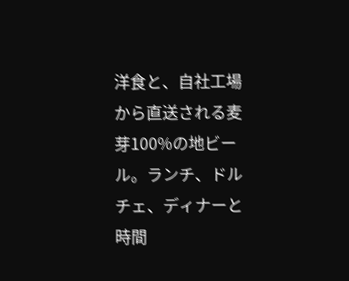洋食と、自社工場から直送される麦芽100%の地ビール。ランチ、ドルチェ、ディナーと時間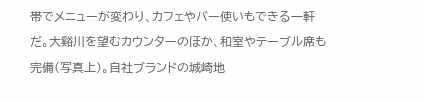帯でメニューが変わり、カフェやバー使いもできる一軒だ。大谿川を望むカウンターのほか、和室やテーブル席も完備(写真上)。自社ブランドの城崎地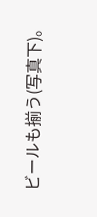ビールも揃う(写真下)。